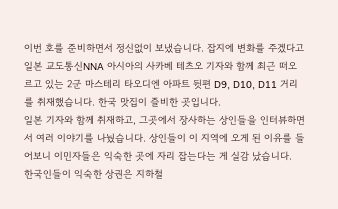이번 호를 준비하면서 정신없이 보냈습니다. 잡지에 변화를 주겠다고 일본 교도통신NNA 아시아의 사카베 테츠오 기자와 함께 최근 떠오르고 있는 2군 마스테리 타오디엔 아파트 뒷편 D9, D10, D11 거리를 취재했습니다. 한국 맛집이 즐비한 곳입니다.
일본 기자와 함께 취재하고, 그곳에서 장사하는 상인들을 인터뷰하면서 여러 이야기를 나눴습니다. 상인들이 이 지역에 오게 된 이유를 들어보니 이민자들은 익숙한 곳에 자리 잡는다는 게 실감 났습니다.
한국인들이 익숙한 상권은 지하철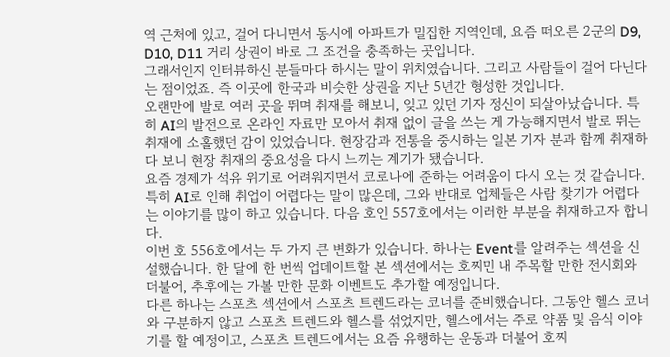역 근처에 있고, 걸어 다니면서 동시에 아파트가 밀집한 지역인데, 요즘 떠오른 2군의 D9, D10, D11 거리 상권이 바로 그 조건을 충족하는 곳입니다.
그래서인지 인터뷰하신 분들마다 하시는 말이 위치였습니다. 그리고 사람들이 걸어 다닌다는 점이었죠. 즉 이곳에 한국과 비슷한 상권을 지난 5년간 형성한 것입니다.
오랜만에 발로 여러 곳을 뛰며 취재를 해보니, 잊고 있던 기자 정신이 되살아났습니다. 특히 AI의 발전으로 온라인 자료만 모아서 취재 없이 글을 쓰는 게 가능해지면서 발로 뛰는 취재에 소홀했던 감이 있었습니다. 현장감과 전통을 중시하는 일본 기자 분과 함께 취재하다 보니 현장 취재의 중요성을 다시 느끼는 계기가 됐습니다.
요즘 경제가 석유 위기로 어려워지면서 코로나에 준하는 어려움이 다시 오는 것 같습니다. 특히 AI로 인해 취업이 어렵다는 말이 많은데, 그와 반대로 업체들은 사람 찾기가 어렵다는 이야기를 많이 하고 있습니다. 다음 호인 557호에서는 이러한 부분을 취재하고자 합니다.
이번 호 556호에서는 두 가지 큰 변화가 있습니다. 하나는 Event를 알려주는 섹션을 신설했습니다. 한 달에 한 번씩 업데이트할 본 섹션에서는 호찌민 내 주목할 만한 전시회와 더불어, 추후에는 가볼 만한 문화 이벤트도 추가할 예정입니다.
다른 하나는 스포츠 섹션에서 스포츠 트렌드라는 코너를 준비했습니다. 그동안 헬스 코너와 구분하지 않고 스포츠 트렌드와 헬스를 섞었지만, 헬스에서는 주로 약품 및 음식 이야기를 할 예정이고, 스포츠 트렌드에서는 요즘 유행하는 운동과 더불어 호찌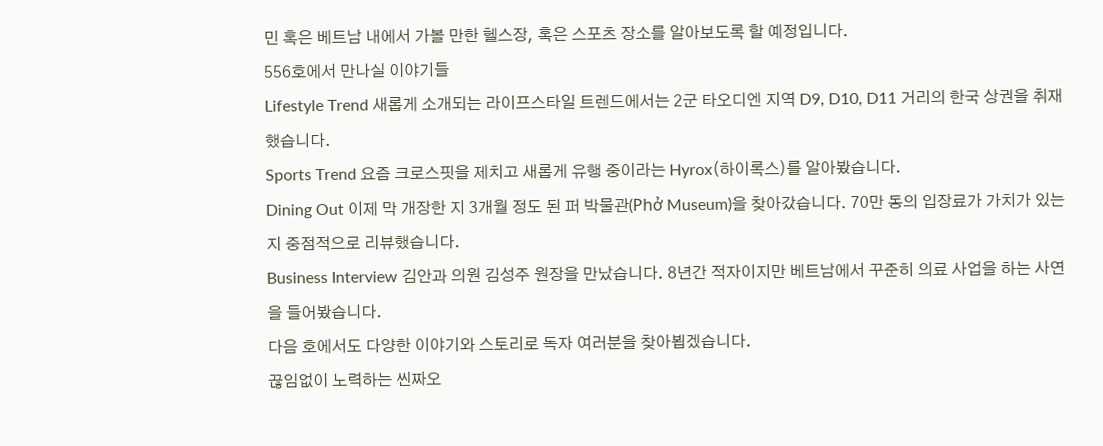민 혹은 베트남 내에서 가볼 만한 헬스장, 혹은 스포츠 장소를 알아보도록 할 예정입니다.
556호에서 만나실 이야기들
Lifestyle Trend 새롭게 소개되는 라이프스타일 트렌드에서는 2군 타오디엔 지역 D9, D10, D11 거리의 한국 상권을 취재했습니다.
Sports Trend 요즘 크로스핏을 제치고 새롭게 유행 중이라는 Hyrox(하이록스)를 알아봤습니다.
Dining Out 이제 막 개장한 지 3개월 정도 된 퍼 박물관(Phở Museum)을 찾아갔습니다. 70만 동의 입장료가 가치가 있는지 중점적으로 리뷰했습니다.
Business Interview 김안과 의원 김성주 원장을 만났습니다. 8년간 적자이지만 베트남에서 꾸준히 의료 사업을 하는 사연을 들어봤습니다.
다음 호에서도 다양한 이야기와 스토리로 독자 여러분을 찾아뵙겠습니다.
끊임없이 노력하는 씬짜오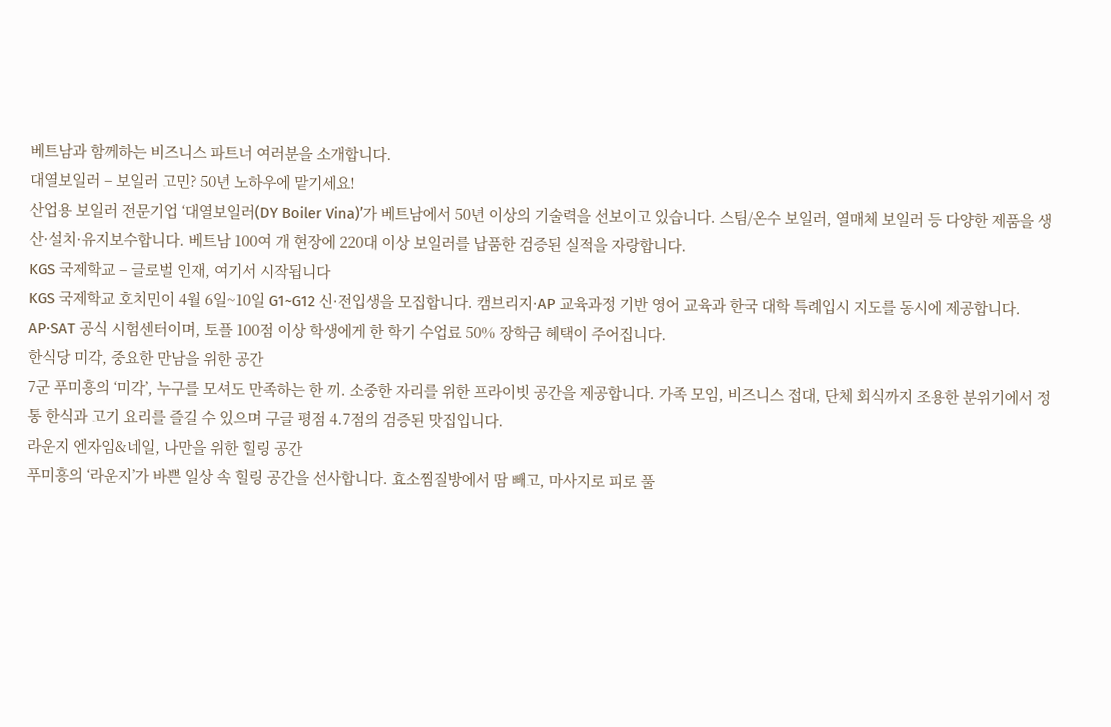베트남과 함께하는 비즈니스 파트너 여러분을 소개합니다.
대열보일러 – 보일러 고민? 50년 노하우에 맡기세요!
산업용 보일러 전문기업 ‘대열보일러(DY Boiler Vina)’가 베트남에서 50년 이상의 기술력을 선보이고 있습니다. 스팀/온수 보일러, 열매체 보일러 등 다양한 제품을 생산·설치·유지보수합니다. 베트남 100여 개 현장에 220대 이상 보일러를 납품한 검증된 실적을 자랑합니다.
KGS 국제학교 – 글로벌 인재, 여기서 시작됩니다
KGS 국제학교 호치민이 4월 6일~10일 G1~G12 신·전입생을 모집합니다. 캠브리지·AP 교육과정 기반 영어 교육과 한국 대학 특례입시 지도를 동시에 제공합니다. AP·SAT 공식 시험센터이며, 토플 100점 이상 학생에게 한 학기 수업료 50% 장학금 혜택이 주어집니다.
한식당 미각, 중요한 만남을 위한 공간
7군 푸미흥의 ‘미각’, 누구를 모셔도 만족하는 한 끼. 소중한 자리를 위한 프라이빗 공간을 제공합니다. 가족 모임, 비즈니스 접대, 단체 회식까지 조용한 분위기에서 정통 한식과 고기 요리를 즐길 수 있으며 구글 평점 4.7점의 검증된 맛집입니다.
라운지 엔자임&네일, 나만을 위한 힐링 공간
푸미흥의 ‘라운지’가 바쁜 일상 속 힐링 공간을 선사합니다. 효소찜질방에서 땀 빼고, 마사지로 피로 풀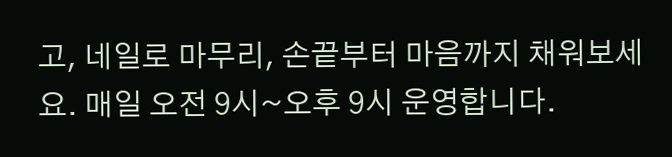고, 네일로 마무리, 손끝부터 마음까지 채워보세요. 매일 오전 9시~오후 9시 운영합니다.